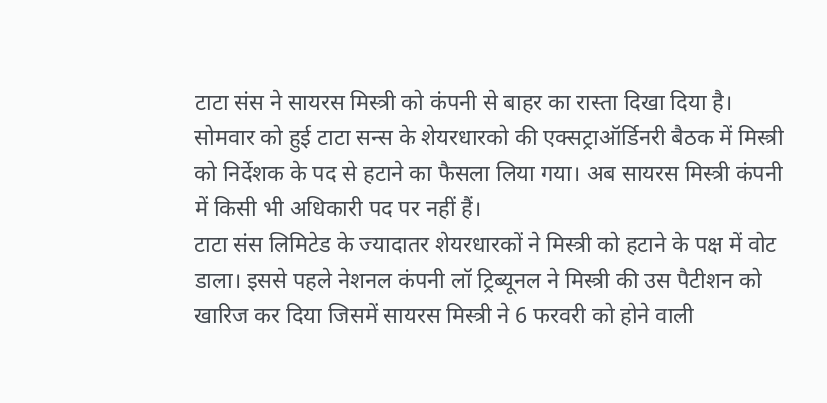टाटा संस ने सायरस मिस्त्री को कंपनी से बाहर का रास्ता दिखा दिया है। सोमवार को हुई टाटा सन्स के शेयरधारको की एक्सट्राऑर्डिनरी बैठक में मिस्त्री को निर्देशक के पद से हटाने का फैसला लिया गया। अब सायरस मिस्त्री कंपनी में किसी भी अधिकारी पद पर नहीं हैं।
टाटा संस लिमिटेड के ज्यादातर शेयरधारकों ने मिस्त्री को हटाने के पक्ष में वोट डाला। इससे पहले नेशनल कंपनी लॉ ट्रिब्यूनल ने मिस्त्री की उस पैटीशन को खारिज कर दिया जिसमें सायरस मिस्त्री ने 6 फरवरी को होने वाली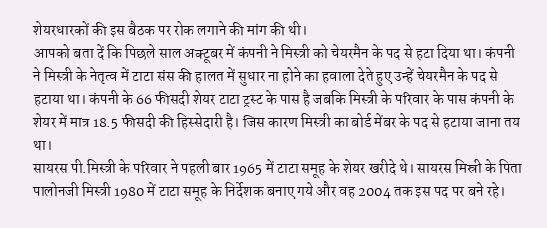शेयरधारकों की इस बैठक पर रोक लगाने की मांग की थी।
आपको बता दें कि पिछले साल अक्टूबर में कंपनी ने मिस्त्री को चेयरमैन के पद से हटा दिया था। कंपनी ने मिस्त्री के नेतृत्व में टाटा संस की हालत में सुधार ना होने का हवाला देते हुए उन्हें चेयरमैन के पद से हटाया था। कंपनी के 66 फीसदी शेयर टाटा ट्रस्ट के पास है जबकि मिस्त्री के परिवार के पास कंपनी के शेयर में मात्र 18.5 फीसदी की हिस्सेदारी है। जिस कारण मिस्त्री का बोर्ड मेंबर के पद से हटाया जाना तय था।
सायरस पी.मिस्त्री के परिवार ने पहली बार 1965 में टाटा समूह के शेयर खरीदे थे। सायरस मिस्री के पिता पालोनजी मिस्त्री 1980 में टाटा समूह के निर्देशक बनाए गये और वह 2004 तक इस पद पर बने रहे।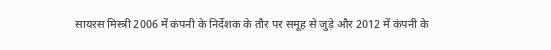सायरस मिस्त्री 2006 में कंपनी के निर्देशक के तौर पर समूह से जुड़े और 2012 में कंपनी के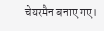चेयरमैन बनाए गए।